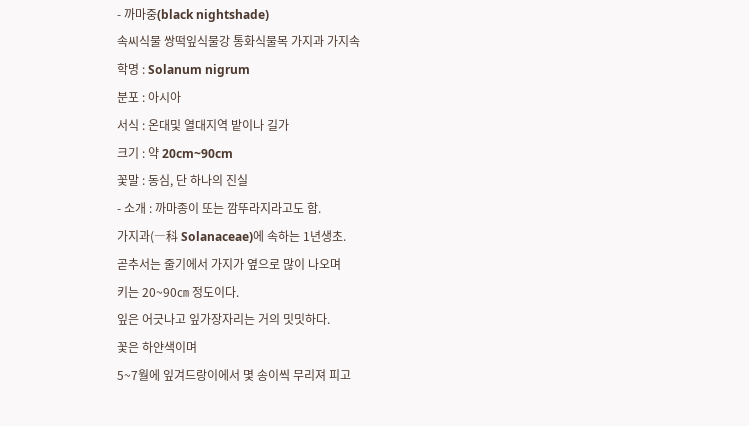- 까마중(black nightshade)
속씨식물 쌍떡잎식물강 통화식물목 가지과 가지속
학명 : Solanum nigrum
분포 : 아시아
서식 : 온대및 열대지역 밭이나 길가
크기 : 약 20cm~90cm
꽃말 : 동심, 단 하나의 진실
- 소개 : 까마종이 또는 깜뚜라지라고도 함.
가지과(―科 Solanaceae)에 속하는 1년생초.
곧추서는 줄기에서 가지가 옆으로 많이 나오며
키는 20~90㎝ 정도이다.
잎은 어긋나고 잎가장자리는 거의 밋밋하다.
꽃은 하얀색이며
5~7월에 잎겨드랑이에서 몇 송이씩 무리져 피고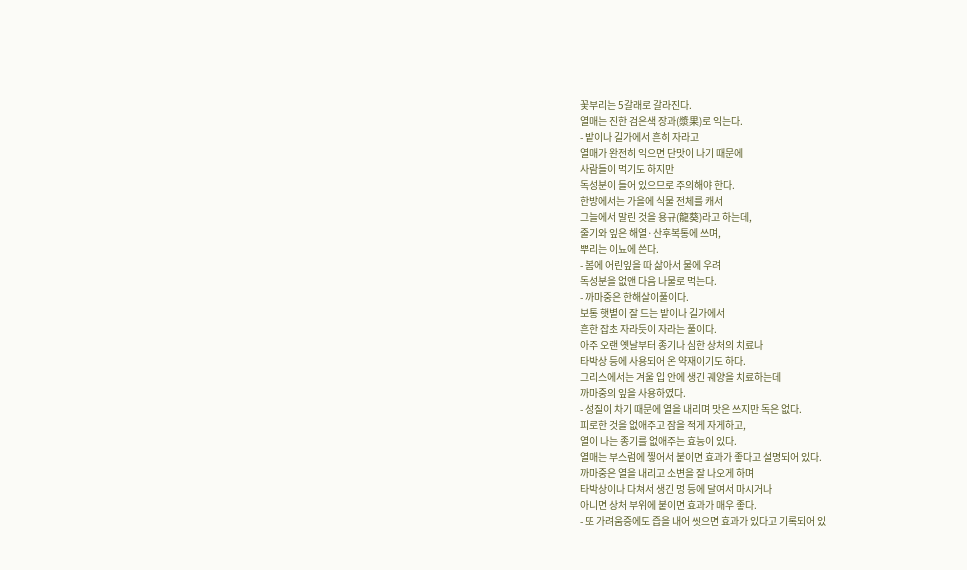꽃부리는 5갈래로 갈라진다.
열매는 진한 검은색 장과(漿果)로 익는다.
- 밭이나 길가에서 흔히 자라고
열매가 완전히 익으면 단맛이 나기 때문에
사람들이 먹기도 하지만
독성분이 들어 있으므로 주의해야 한다.
한방에서는 가을에 식물 전체를 캐서
그늘에서 말린 것을 용규(龍葵)라고 하는데,
줄기와 잎은 해열·산후복통에 쓰며,
뿌리는 이뇨에 쓴다.
- 봄에 어린잎을 따 삶아서 물에 우려
독성분을 없앤 다음 나물로 먹는다.
- 까마중은 한해살이풀이다.
보통 햇볕이 잘 드는 밭이나 길가에서
흔한 잡초 자라듯이 자라는 풀이다.
아주 오랜 옛날부터 종기나 심한 상처의 치료나
타박상 등에 사용되어 온 약재이기도 하다.
그리스에서는 겨울 입 안에 생긴 궤양을 치료하는데
까마중의 잎을 사용하였다.
- 성질이 차기 때문에 열을 내리며 맛은 쓰지만 독은 없다.
피로한 것을 없애주고 잠을 적게 자게하고,
열이 나는 종기를 없애주는 효능이 있다.
열매는 부스럼에 찧어서 붙이면 효과가 좋다고 설명되어 있다.
까마중은 열을 내리고 소변을 잘 나오게 하며
타박상이나 다쳐서 생긴 멍 등에 달여서 마시거나
아니면 상처 부위에 붙이면 효과가 매우 좋다.
- 또 가려움증에도 즙을 내어 씻으면 효과가 있다고 기록되어 있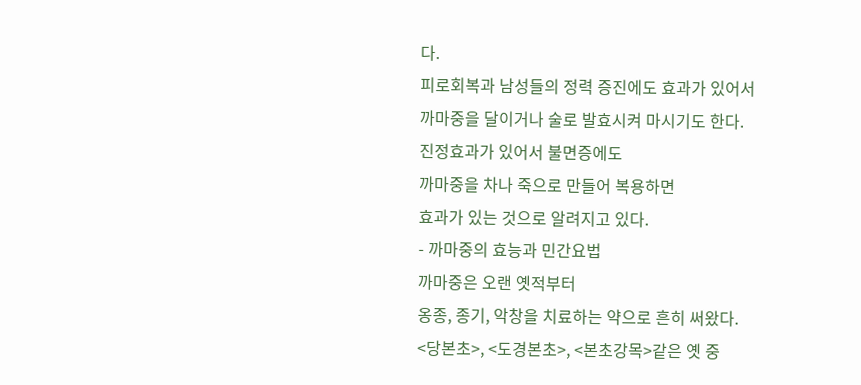다.
피로회복과 남성들의 정력 증진에도 효과가 있어서
까마중을 달이거나 술로 발효시켜 마시기도 한다.
진정효과가 있어서 불면증에도
까마중을 차나 죽으로 만들어 복용하면
효과가 있는 것으로 알려지고 있다.
- 까마중의 효능과 민간요법
까마중은 오랜 옛적부터
옹종, 종기, 악창을 치료하는 약으로 흔히 써왔다.
<당본초>, <도경본초>, <본초강목>같은 옛 중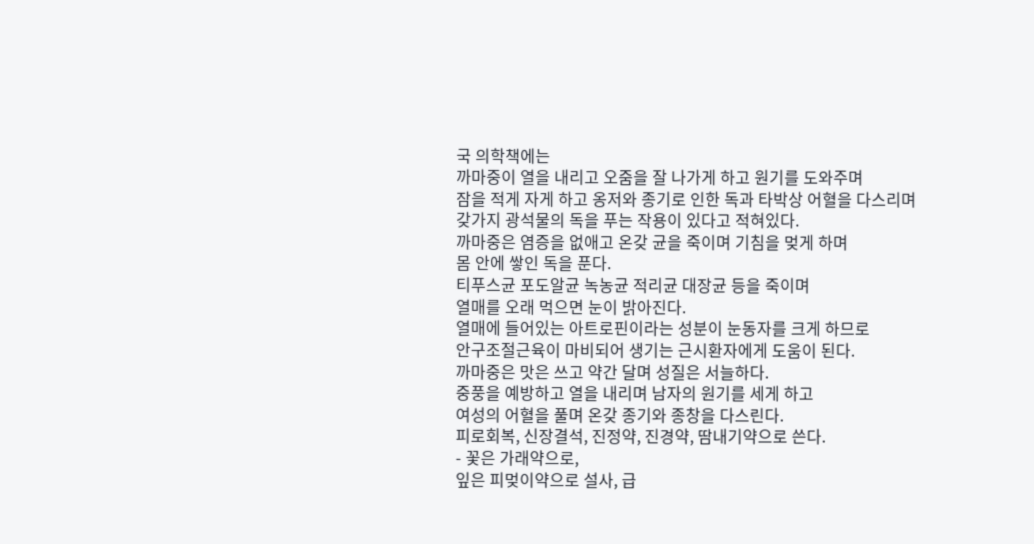국 의학책에는
까마중이 열을 내리고 오줌을 잘 나가게 하고 원기를 도와주며
잠을 적게 자게 하고 옹저와 종기로 인한 독과 타박상 어혈을 다스리며
갖가지 광석물의 독을 푸는 작용이 있다고 적혀있다.
까마중은 염증을 없애고 온갖 균을 죽이며 기침을 멎게 하며
몸 안에 쌓인 독을 푼다.
티푸스균 포도알균 녹농균 적리균 대장균 등을 죽이며
열매를 오래 먹으면 눈이 밝아진다.
열매에 들어있는 아트로핀이라는 성분이 눈동자를 크게 하므로
안구조절근육이 마비되어 생기는 근시환자에게 도움이 된다.
까마중은 맛은 쓰고 약간 달며 성질은 서늘하다.
중풍을 예방하고 열을 내리며 남자의 원기를 세게 하고
여성의 어혈을 풀며 온갖 종기와 종창을 다스린다.
피로회복, 신장결석, 진정약, 진경약, 땀내기약으로 쓴다.
- 꽃은 가래약으로,
잎은 피멎이약으로 설사, 급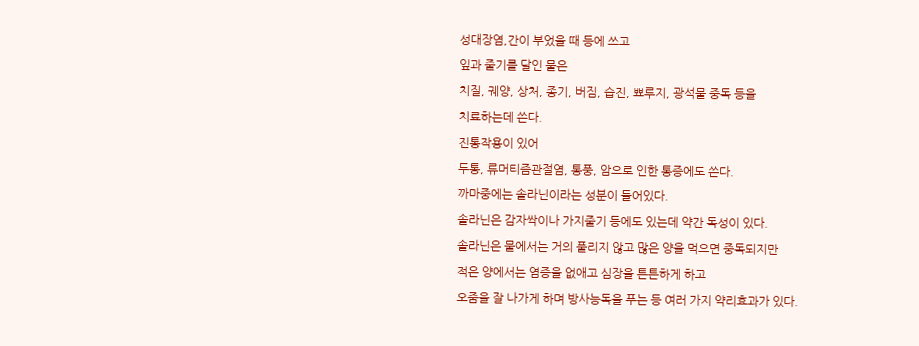성대장염,간이 부었을 때 등에 쓰고
잎과 줄기를 달인 물은
치질, 궤양, 상처, 종기, 버짐, 습진, 뾰루지, 광석물 중독 등을
치료하는데 쓴다.
진통작용이 있어
두통, 류머티즘관절염, 통풍, 암으로 인한 통증에도 쓴다.
까마중에는 솔라닌이라는 성분이 들어있다.
솔라닌은 감자싹이나 가지줄기 등에도 있는데 약간 독성이 있다.
솔라닌은 물에서는 거의 풀리지 않고 많은 양을 먹으면 중독되지만
적은 양에서는 염증을 없애고 심장을 튼튼하게 하고
오줌을 잘 나가게 하며 방사능독을 푸는 등 여러 가지 약리효과가 있다.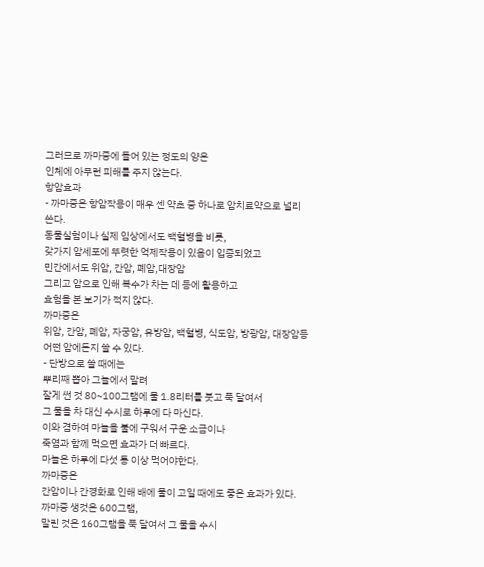그러므로 까마중에 들어 있는 정도의 양은
인체에 아무런 피해를 주지 않는다.
항암효과
- 까마중은 항암작용이 매우 센 약초 중 하나로 암치료약으로 널리 쓴다.
동물실험이나 실제 임상에서도 백혈병을 비롯,
갖가지 암세포에 뚜렷한 억제작용이 있음이 입증되었고
민간에서도 위암, 간암, 폐암,대장암
그리고 암으로 인해 복수가 차는 데 등에 활용하고
효험을 본 보기가 적지 않다.
까마중은
위암, 간암, 폐암, 자궁암, 유방암, 백혈병, 식도암, 방광암, 대장암등
어떤 암에든지 쓸 수 있다.
- 단방으로 쓸 때에는
뿌리째 뽑아 그늘에서 말려
잘게 썬 것 80~100그램에 물 1.8리터를 붓고 푹 달여서
그 물을 차 대신 수시로 하루에 다 마신다.
이와 겸하여 마늘을 불에 구워서 구운 소금이나
죽염과 함께 먹으면 효과가 더 빠르다.
마늘은 하루에 다섯 통 이상 먹어야한다.
까마중은
간암이나 간경화로 인해 배에 물이 고일 때에도 좋은 효과가 있다.
까마중 생것은 600그램,
말린 것은 160그램을 푹 달여서 그 물을 수시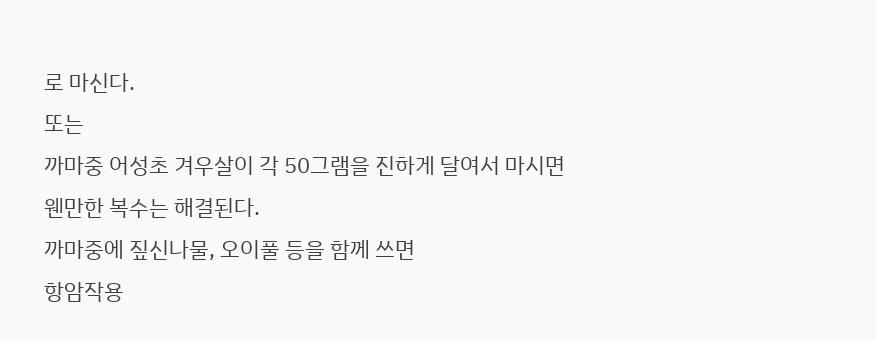로 마신다.
또는
까마중 어성초 겨우살이 각 50그램을 진하게 달여서 마시면
웬만한 복수는 해결된다.
까마중에 짚신나물, 오이풀 등을 함께 쓰면
항암작용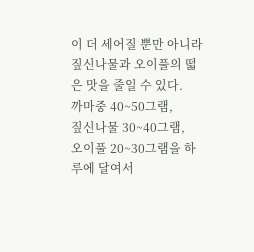이 더 세어질 뿐만 아니라
짚신나물과 오이풀의 떫은 맛을 줄일 수 있다.
까마중 40~50그램,
짚신나물 30~40그램,
오이풀 20~30그램을 하루에 달여서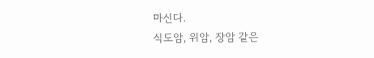마신다.
식도암, 위암, 장암 같은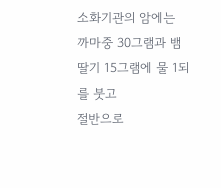소화기관의 암에는
까마중 30그램과 뱀딸기 15그램에 물 1되를 붓고
절반으로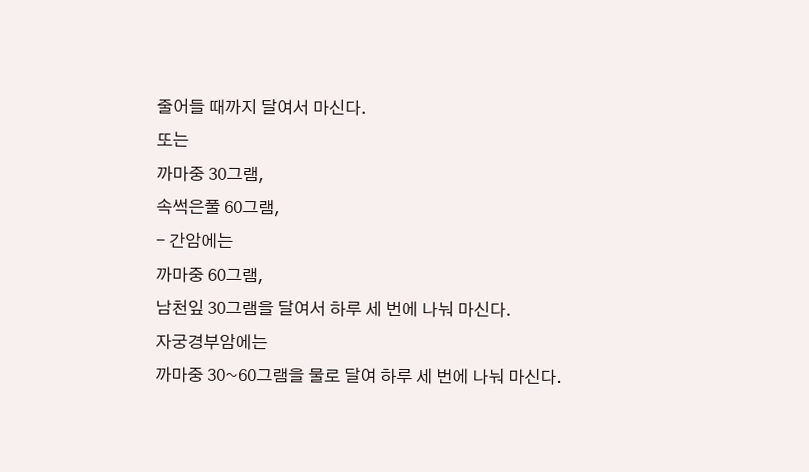줄어들 때까지 달여서 마신다.
또는
까마중 30그램,
속썩은풀 60그램,
- 간암에는
까마중 60그램,
남천잎 30그램을 달여서 하루 세 번에 나눠 마신다.
자궁경부암에는
까마중 30~60그램을 물로 달여 하루 세 번에 나눠 마신다.